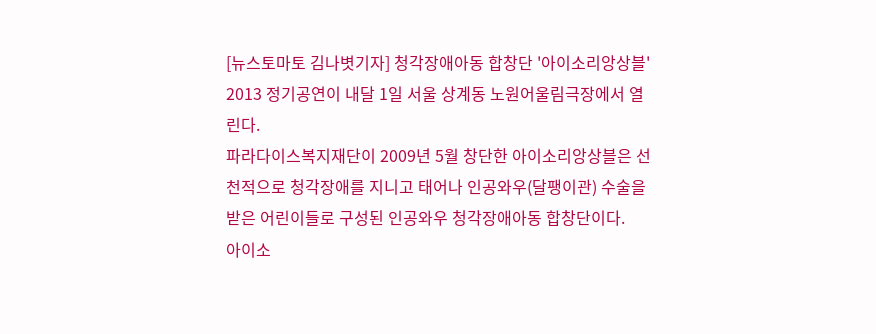[뉴스토마토 김나볏기자] 청각장애아동 합창단 '아이소리앙상블' 2013 정기공연이 내달 1일 서울 상계동 노원어울림극장에서 열린다.
파라다이스복지재단이 2009년 5월 창단한 아이소리앙상블은 선천적으로 청각장애를 지니고 태어나 인공와우(달팽이관) 수술을 받은 어린이들로 구성된 인공와우 청각장애아동 합창단이다.
아이소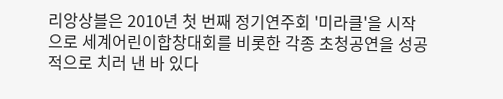리앙상블은 2010년 첫 번째 정기연주회 '미라클'을 시작으로 세계어린이합창대회를 비롯한 각종 초청공연을 성공적으로 치러 낸 바 있다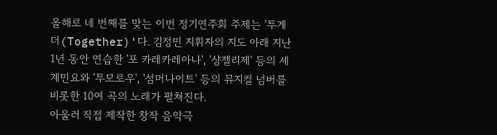올해로 네 번째를 맞는 이번 정기연주회 주제는 '투게더(Together)'다. 김정민 지휘자의 지도 아래 지난 1년 동안 연습한 '포 카레카레아나', '샹젤리제' 등의 세계민요와 '투모로우', '섬머나이트' 등의 뮤지컬 넘버를 비롯한 10여 곡의 노래가 펼쳐진다.
아울러 직접 제작한 창작 음악극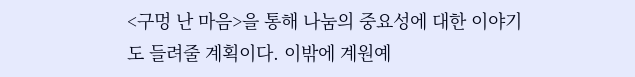<구멍 난 마음>을 통해 나눔의 중요성에 대한 이야기도 들려줄 계획이다. 이밖에 계원예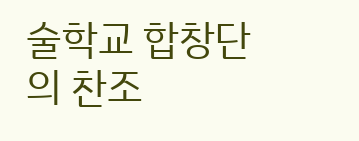술학교 합창단의 찬조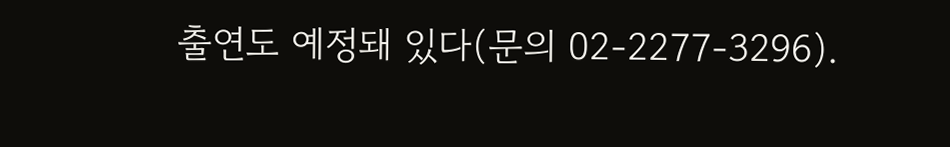출연도 예정돼 있다(문의 02-2277-3296).